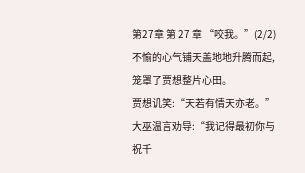第27章 第 27 章 “咬我。”(2/2)
不愉的心气铺天盖地地升腾而起,笼罩了贾想整片心田。
贾想讥笑:“天若有情天亦老。”
大巫温言劝导:“我记得最初你与祝千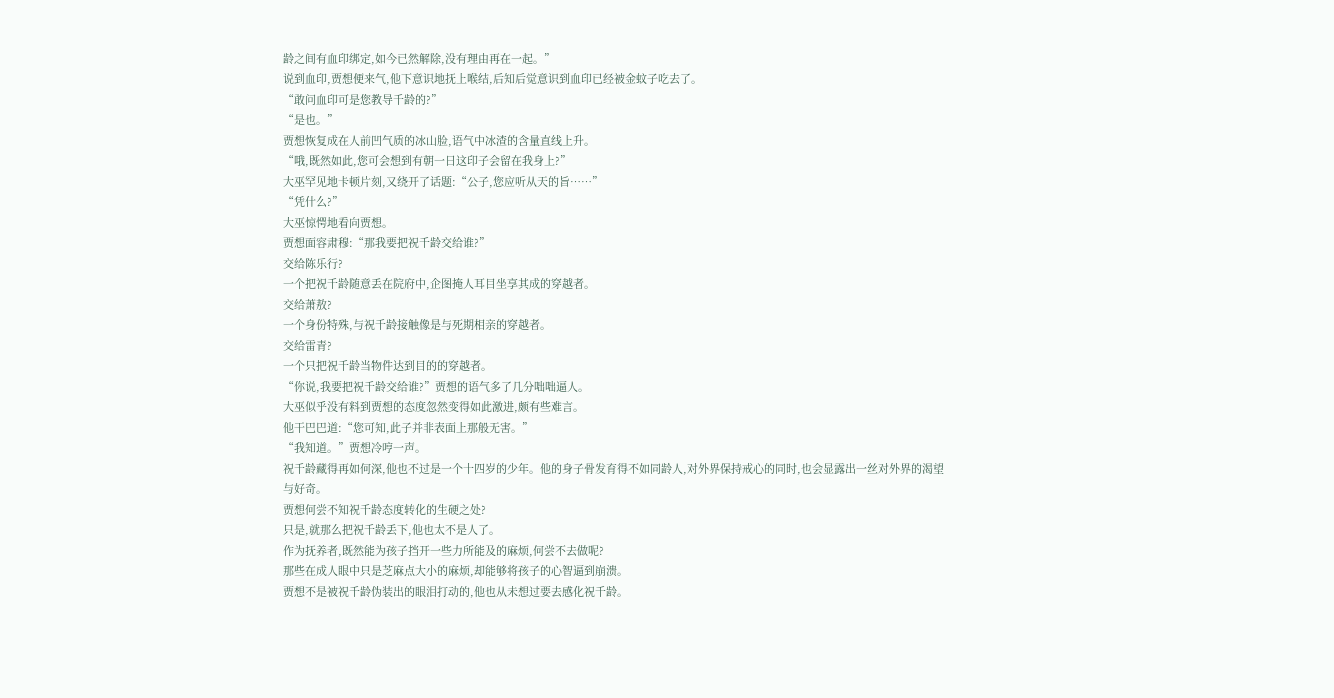龄之间有血印绑定,如今已然解除,没有理由再在一起。”
说到血印,贾想便来气,他下意识地抚上喉结,后知后觉意识到血印已经被金蚊子吃去了。
“敢问血印可是您教导千龄的?”
“是也。”
贾想恢复成在人前凹气质的冰山脸,语气中冰渣的含量直线上升。
“哦,既然如此,您可会想到有朝一日这印子会留在我身上?”
大巫罕见地卡顿片刻,又绕开了话题:“公子,您应听从天的旨……”
“凭什么?”
大巫惊愕地看向贾想。
贾想面容肃穆:“那我要把祝千龄交给谁?”
交给陈乐行?
一个把祝千龄随意丢在院府中,企图掩人耳目坐享其成的穿越者。
交给萧敖?
一个身份特殊,与祝千龄接触像是与死期相亲的穿越者。
交给雷青?
一个只把祝千龄当物件达到目的的穿越者。
“你说,我要把祝千龄交给谁?”贾想的语气多了几分咄咄逼人。
大巫似乎没有料到贾想的态度忽然变得如此激进,颇有些难言。
他干巴巴道:“您可知,此子并非表面上那般无害。”
“我知道。”贾想冷哼一声。
祝千龄藏得再如何深,他也不过是一个十四岁的少年。他的身子骨发育得不如同龄人,对外界保持戒心的同时,也会显露出一丝对外界的渴望与好奇。
贾想何尝不知祝千龄态度转化的生硬之处?
只是,就那么把祝千龄丢下,他也太不是人了。
作为抚养者,既然能为孩子挡开一些力所能及的麻烦,何尝不去做呢?
那些在成人眼中只是芝麻点大小的麻烦,却能够将孩子的心智逼到崩溃。
贾想不是被祝千龄伪装出的眼泪打动的,他也从未想过要去感化祝千龄。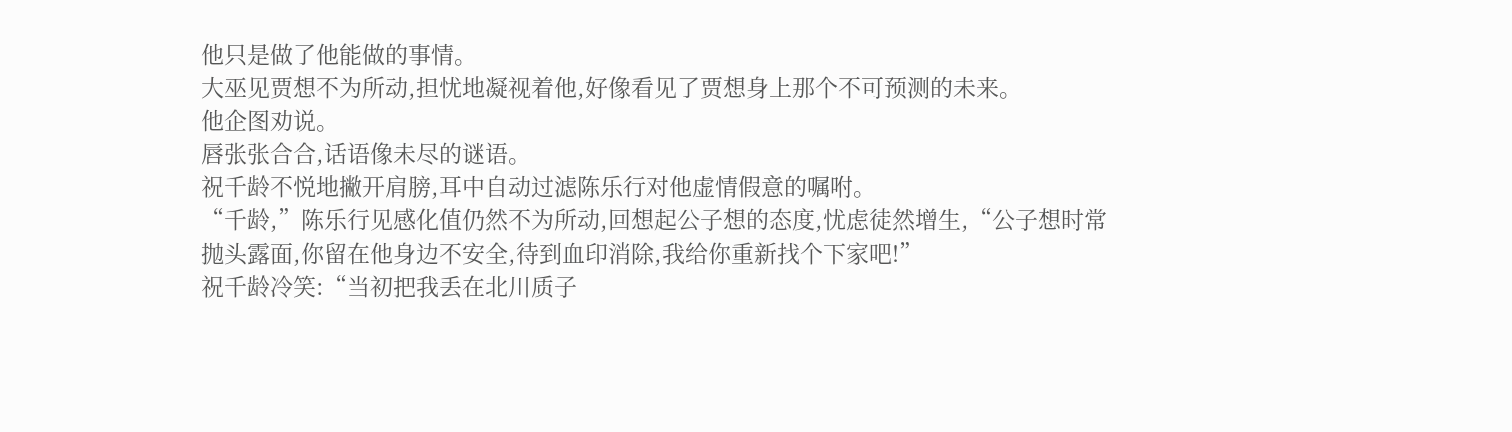他只是做了他能做的事情。
大巫见贾想不为所动,担忧地凝视着他,好像看见了贾想身上那个不可预测的未来。
他企图劝说。
唇张张合合,话语像未尽的谜语。
祝千龄不悦地撇开肩膀,耳中自动过滤陈乐行对他虚情假意的嘱咐。
“千龄,”陈乐行见感化值仍然不为所动,回想起公子想的态度,忧虑徒然增生,“公子想时常抛头露面,你留在他身边不安全,待到血印消除,我给你重新找个下家吧!”
祝千龄冷笑:“当初把我丢在北川质子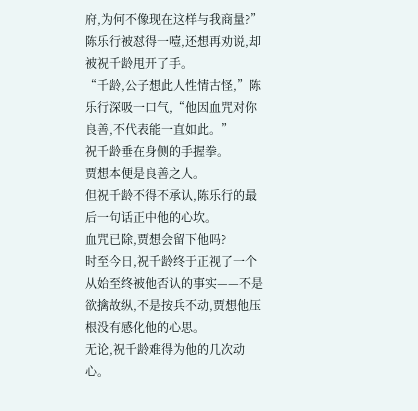府,为何不像现在这样与我商量?”
陈乐行被怼得一噎,还想再劝说,却被祝千龄甩开了手。
“千龄,公子想此人性情古怪,”陈乐行深吸一口气,“他因血咒对你良善,不代表能一直如此。”
祝千龄垂在身侧的手握拳。
贾想本便是良善之人。
但祝千龄不得不承认,陈乐行的最后一句话正中他的心坎。
血咒已除,贾想会留下他吗?
时至今日,祝千龄终于正视了一个从始至终被他否认的事实——不是欲擒故纵,不是按兵不动,贾想他压根没有感化他的心思。
无论,祝千龄难得为他的几次动心。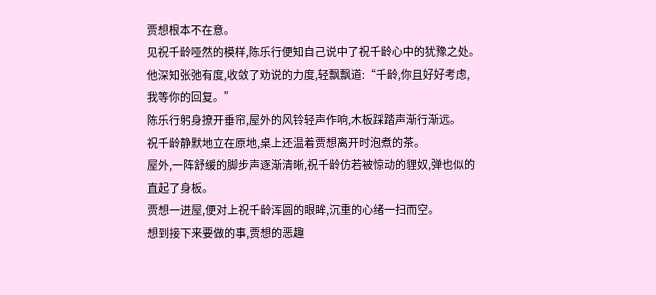贾想根本不在意。
见祝千龄哑然的模样,陈乐行便知自己说中了祝千龄心中的犹豫之处。
他深知张弛有度,收敛了劝说的力度,轻飘飘道:“千龄,你且好好考虑,我等你的回复。”
陈乐行躬身撩开垂帘,屋外的风铃轻声作响,木板踩踏声渐行渐远。
祝千龄静默地立在原地,桌上还温着贾想离开时泡煮的茶。
屋外,一阵舒缓的脚步声逐渐清晰,祝千龄仿若被惊动的貍奴,弹也似的直起了身板。
贾想一进屋,便对上祝千龄浑圆的眼眸,沉重的心绪一扫而空。
想到接下来要做的事,贾想的恶趣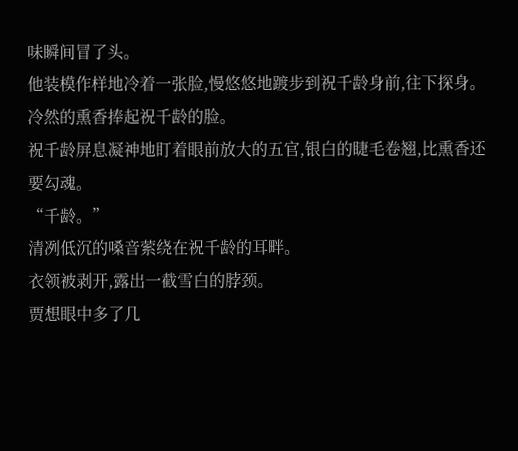味瞬间冒了头。
他装模作样地冷着一张脸,慢悠悠地踱步到祝千龄身前,往下探身。
冷然的熏香捧起祝千龄的脸。
祝千龄屏息凝神地盯着眼前放大的五官,银白的睫毛卷翘,比熏香还要勾魂。
“千龄。”
清冽低沉的嗓音萦绕在祝千龄的耳畔。
衣领被剥开,露出一截雪白的脖颈。
贾想眼中多了几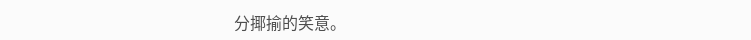分揶揄的笑意。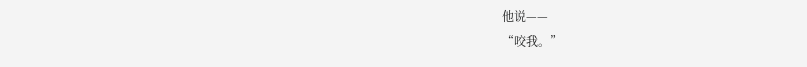他说——
“咬我。”